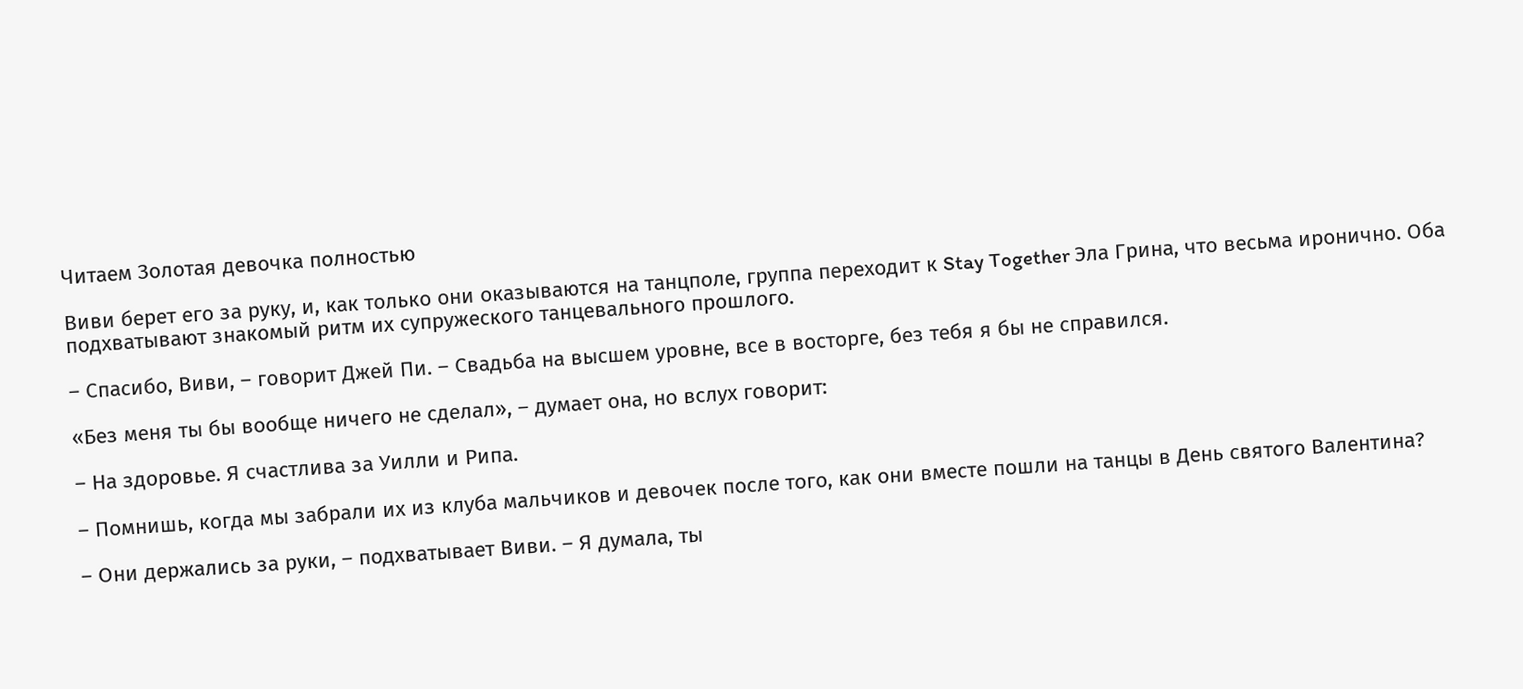Читаем Золотая девочка полностью

Виви берет его за руку, и, как только они оказываются на танцполе, группа переходит к Stay Together Эла Грина, что весьма иронично. Оба подхватывают знакомый ритм их супружеского танцевального прошлого.

– Спасибо, Виви, – говорит Джей Пи. – Свадьба на высшем уровне, все в восторге, без тебя я бы не справился.

«Без меня ты бы вообще ничего не сделал», – думает она, но вслух говорит:

– На здоровье. Я счастлива за Уилли и Рипа.

– Помнишь, когда мы забрали их из клуба мальчиков и девочек после того, как они вместе пошли на танцы в День святого Валентина?

– Они держались за руки, – подхватывает Виви. – Я думала, ты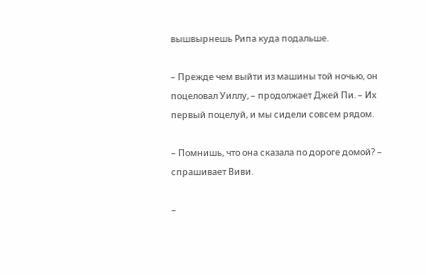вышвырнешь Рипа куда подальше.

– Прежде чем выйти из машины той ночью, он поцеловал Уиллу, – продолжает Джей Пи. – Их первый поцелуй, и мы сидели совсем рядом.

– Помнишь, что она сказала по дороге домой? – спрашивает Виви.

–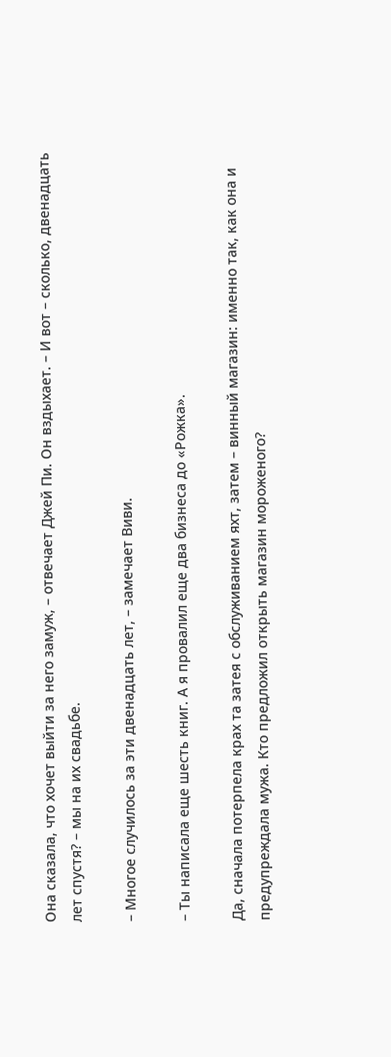Она сказала, что хочет выйти за него замуж, – отвечает Джей Пи. Он вздыхает. – И вот – сколько, двенадцать лет спустя? – мы на их свадьбе.

– Многое случилось за эти двенадцать лет, – замечает Виви.

– Ты написала еще шесть книг. А я провалил еще два бизнеса до «Рожка».

Да, сначала потерпела крах та затея с обслуживанием яхт, затем – винный магазин: именно так, как она и предупреждала мужа. Кто предложил открыть магазин мороженого?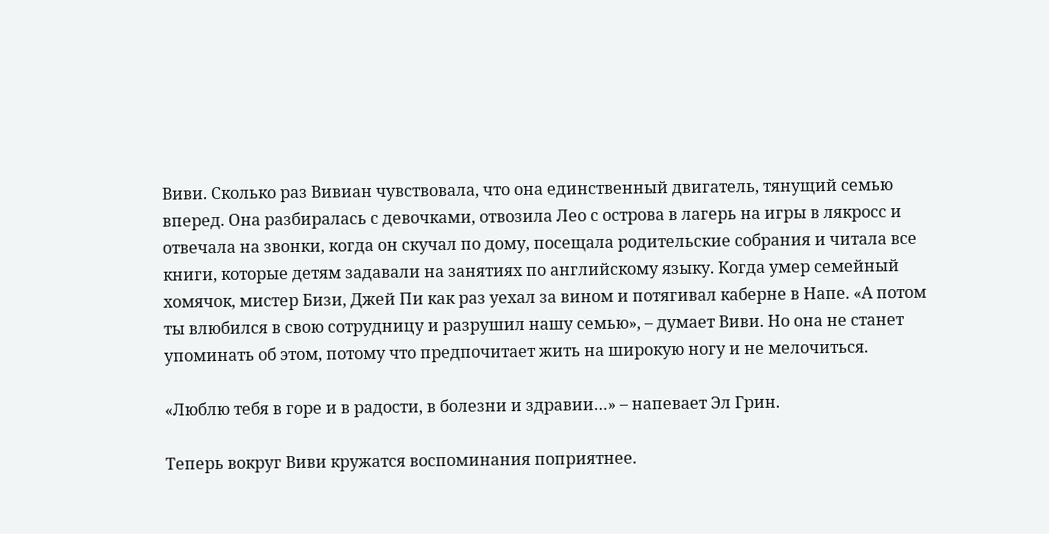Виви. Сколько раз Вивиан чувствовала, что она единственный двигатель, тянущий семью вперед. Она разбиралась с девочками, отвозила Лео с острова в лагерь на игры в лякросс и отвечала на звонки, когда он скучал по дому, посещала родительские собрания и читала все книги, которые детям задавали на занятиях по английскому языку. Когда умер семейный хомячок, мистер Бизи, Джей Пи как раз уехал за вином и потягивал каберне в Напе. «А потом ты влюбился в свою сотрудницу и разрушил нашу семью», – думает Виви. Но она не станет упоминать об этом, потому что предпочитает жить на широкую ногу и не мелочиться.

«Люблю тебя в горе и в радости, в болезни и здравии…» – напевает Эл Грин.

Теперь вокруг Виви кружатся воспоминания поприятнее.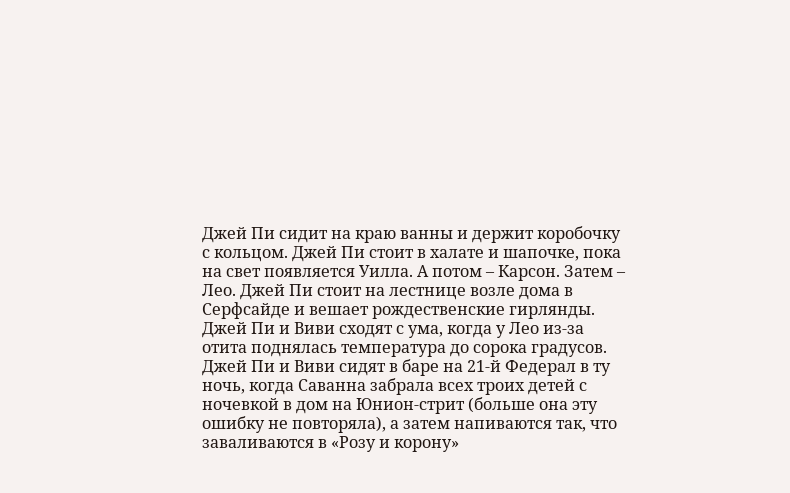Джей Пи сидит на краю ванны и держит коробочку с кольцом. Джей Пи стоит в халате и шапочке, пока на свет появляется Уилла. А потом – Карсон. Затем – Лео. Джей Пи стоит на лестнице возле дома в Серфсайде и вешает рождественские гирлянды. Джей Пи и Виви сходят с ума, когда у Лео из-за отита поднялась температура до сорока градусов. Джей Пи и Виви сидят в баре на 21-й Федерал в ту ночь, когда Саванна забрала всех троих детей с ночевкой в дом на Юнион-стрит (больше она эту ошибку не повторяла), а затем напиваются так, что заваливаются в «Розу и корону»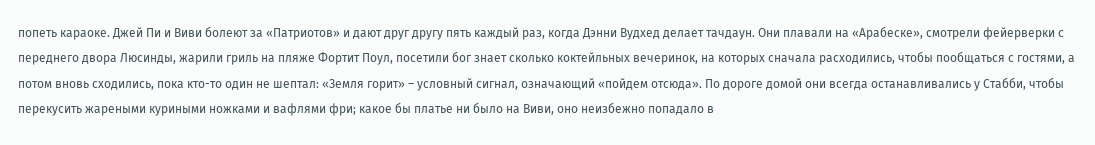попеть караоке. Джей Пи и Виви болеют за «Патриотов» и дают друг другу пять каждый раз, когда Дэнни Вудхед делает тачдаун. Они плавали на «Арабеске», смотрели фейерверки с переднего двора Люсинды, жарили гриль на пляже Фортит Поул, посетили бог знает сколько коктейльных вечеринок, на которых сначала расходились, чтобы пообщаться с гостями, а потом вновь сходились, пока кто-то один не шептал: «Земля горит» – условный сигнал, означающий «пойдем отсюда». По дороге домой они всегда останавливались у Стабби, чтобы перекусить жареными куриными ножками и вафлями фри; какое бы платье ни было на Виви, оно неизбежно попадало в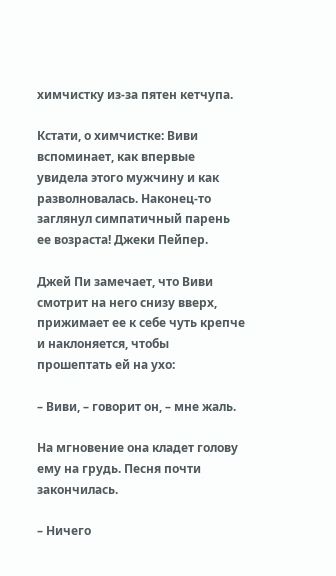химчистку из-за пятен кетчупа.

Кстати, о химчистке: Виви вспоминает, как впервые увидела этого мужчину и как разволновалась. Наконец-то заглянул симпатичный парень ее возраста! Джеки Пейпер.

Джей Пи замечает, что Виви смотрит на него снизу вверх, прижимает ее к себе чуть крепче и наклоняется, чтобы прошептать ей на ухо:

– Виви, – говорит он, – мне жаль.

На мгновение она кладет голову ему на грудь. Песня почти закончилась.

– Ничего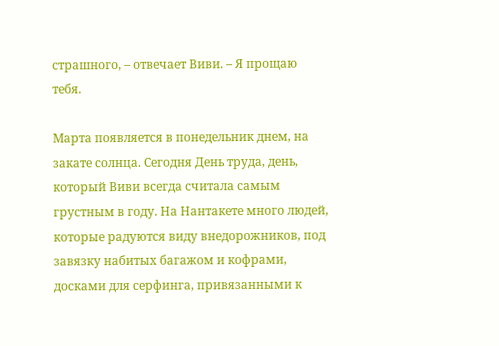страшного, – отвечает Виви. – Я прощаю тебя.

Марта появляется в понедельник днем, на закате солнца. Сегодня День труда, день, который Виви всегда считала самым грустным в году. На Нантакете много людей, которые радуются виду внедорожников, под завязку набитых багажом и кофрами, досками для серфинга, привязанными к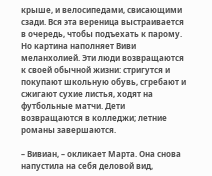крыше, и велосипедами, свисающими сзади. Вся эта вереница выстраивается в очередь, чтобы подъехать к парому. Но картина наполняет Виви меланхолией. Эти люди возвращаются к своей обычной жизни: стригутся и покупают школьную обувь, сгребают и сжигают сухие листья, ходят на футбольные матчи. Дети возвращаются в колледжи; летние романы завершаются.

– Вивиан, – окликает Марта. Она снова напустила на себя деловой вид,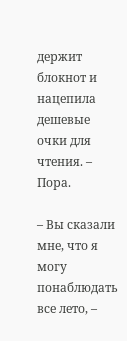держит блокнот и нацепила дешевые очки для чтения. – Пора.

– Вы сказали мне, что я могу понаблюдать все лето, –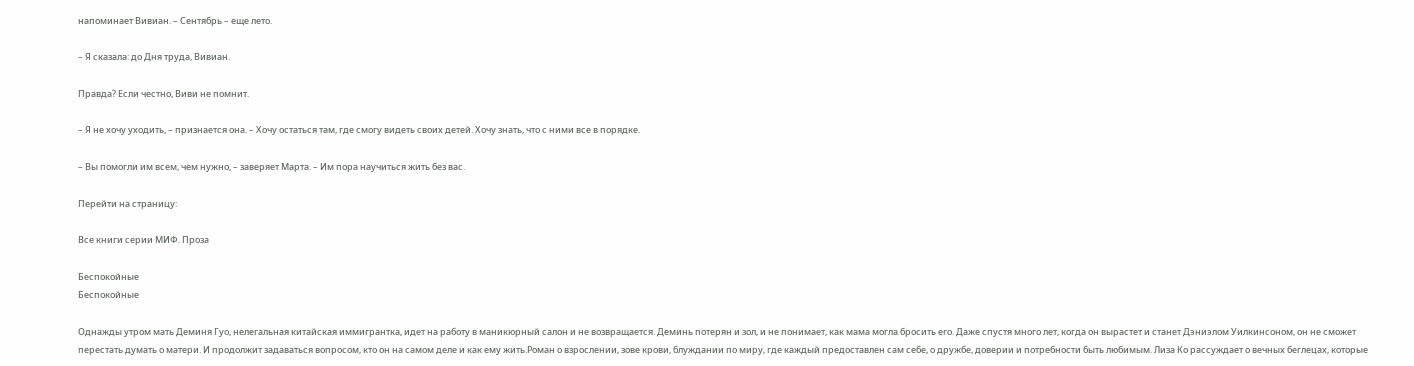напоминает Вивиан. – Сентябрь – еще лето.

– Я сказала: до Дня труда, Вивиан.

Правда? Если честно, Виви не помнит.

– Я не хочу уходить, – признается она. – Хочу остаться там, где смогу видеть своих детей. Хочу знать, что с ними все в порядке.

– Вы помогли им всем, чем нужно, – заверяет Марта. – Им пора научиться жить без вас.

Перейти на страницу:

Все книги серии МИФ. Проза

Беспокойные
Беспокойные

Однажды утром мать Деминя Гуо, нелегальная китайская иммигрантка, идет на работу в маникюрный салон и не возвращается. Деминь потерян и зол, и не понимает, как мама могла бросить его. Даже спустя много лет, когда он вырастет и станет Дэниэлом Уилкинсоном, он не сможет перестать думать о матери. И продолжит задаваться вопросом, кто он на самом деле и как ему жить.Роман о взрослении, зове крови, блуждании по миру, где каждый предоставлен сам себе, о дружбе, доверии и потребности быть любимым. Лиза Ко рассуждает о вечных беглецах, которые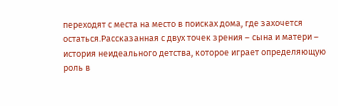переходят с места на место в поисках дома, где захочется остаться.Рассказанная с двух точек зрения – сына и матери – история неидеального детства, которое играет определяющую роль в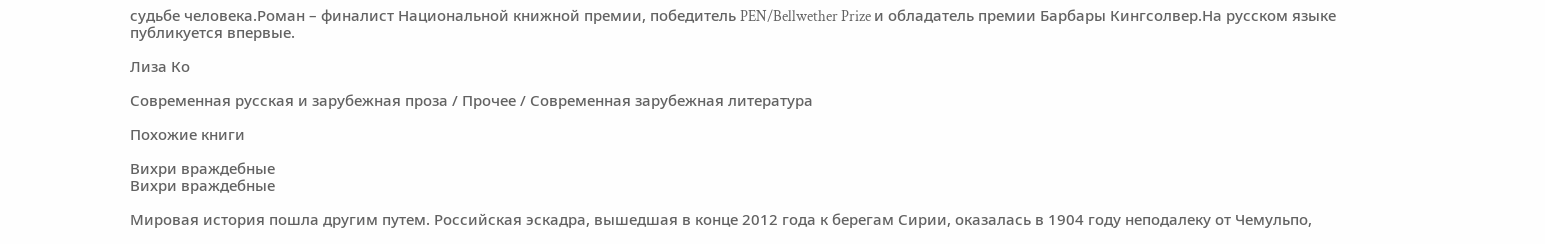судьбе человека.Роман – финалист Национальной книжной премии, победитель PEN/Bellwether Prize и обладатель премии Барбары Кингсолвер.На русском языке публикуется впервые.

Лиза Ко

Современная русская и зарубежная проза / Прочее / Современная зарубежная литература

Похожие книги

Вихри враждебные
Вихри враждебные

Мировая история пошла другим путем. Российская эскадра, вышедшая в конце 2012 года к берегам Сирии, оказалась в 1904 году неподалеку от Чемульпо,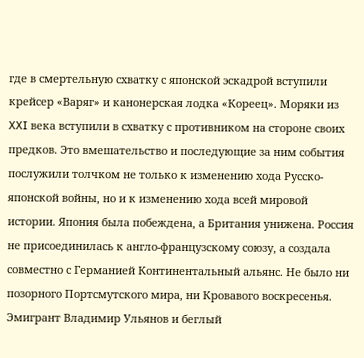где в смертельную схватку с японской эскадрой вступили крейсер «Варяг» и канонерская лодка «Кореец». Моряки из XXI века вступили в схватку с противником на стороне своих предков. Это вмешательство и последующие за ним события послужили толчком не только к изменению хода Русско-японской войны, но и к изменению хода всей мировой истории. Япония была побеждена, а Британия унижена. Россия не присоединилась к англо-французскому союзу, а создала совместно с Германией Континентальный альянс. Не было ни позорного Портсмутского мира, ни Кровавого воскресенья. Эмигрант Владимир Ульянов и беглый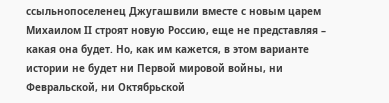ссыльнопоселенец Джугашвили вместе с новым царем Михаилом II строят новую Россию, еще не представляя – какая она будет. Но, как им кажется, в этом варианте истории не будет ни Первой мировой войны, ни Февральской, ни Октябрьской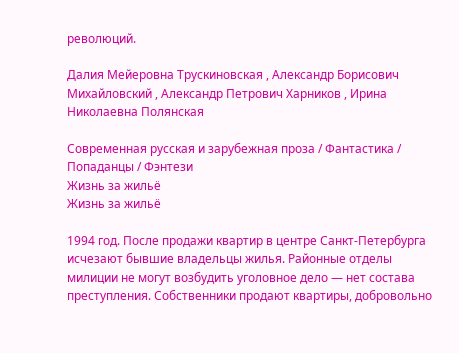революций.

Далия Мейеровна Трускиновская , Александр Борисович Михайловский , Александр Петрович Харников , Ирина Николаевна Полянская

Современная русская и зарубежная проза / Фантастика / Попаданцы / Фэнтези
Жизнь за жильё
Жизнь за жильё

1994 год. После продажи квартир в центре Санкт-Петербурга исчезают бывшие владельцы жилья. Районные отделы милиции не могут возбудить уголовное дело — нет состава преступления. Собственники продают квартиры, добровольно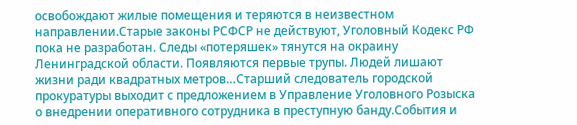освобождают жилые помещения и теряются в неизвестном направлении.Старые законы РСФСР не действуют, Уголовный Кодекс РФ пока не разработан. Следы «потеряшек» тянутся на окраину Ленинградской области. Появляются первые трупы. Людей лишают жизни ради квадратных метров…Старший следователь городской прокуратуры выходит с предложением в Управление Уголовного Розыска о внедрении оперативного сотрудника в преступную банду.События и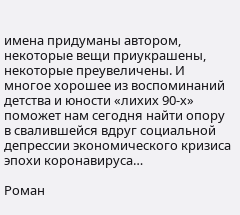имена придуманы автором, некоторые вещи приукрашены, некоторые преувеличены. И многое хорошее из воспоминаний детства и юности «лихих 90-х» поможет нам сегодня найти опору в свалившейся вдруг социальной депрессии экономического кризиса эпохи коронавируса…

Роман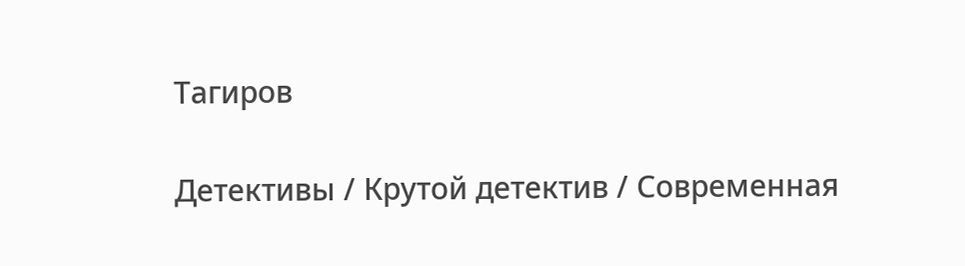Тагиров

Детективы / Крутой детектив / Современная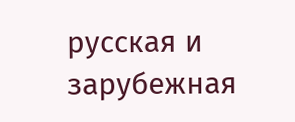русская и зарубежная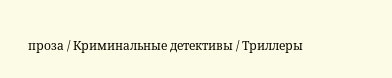проза / Криминальные детективы / Триллеры